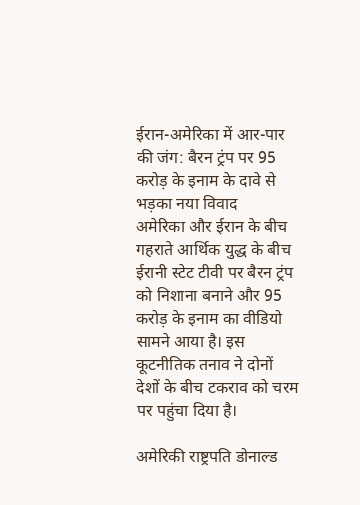ईरान-अमेरिका में आर-पार की जंग: बैरन ट्रंप पर 95 करोड़ के इनाम के दावे से भड़का नया विवाद
अमेरिका और ईरान के बीच गहराते आर्थिक युद्ध के बीच ईरानी स्टेट टीवी पर बैरन ट्रंप को निशाना बनाने और 95 करोड़ के इनाम का वीडियो सामने आया है। इस कूटनीतिक तनाव ने दोनों देशों के बीच टकराव को चरम पर पहुंचा दिया है।

अमेरिकी राष्ट्रपति डोनाल्ड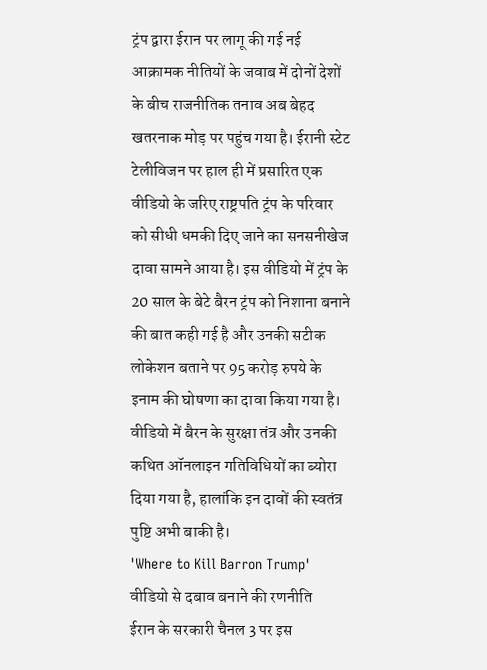ट्रंप द्वारा ईरान पर लागू की गई नई आक्रामक नीतियों के जवाब में दोनों देशों के बीच राजनीतिक तनाव अब बेहद खतरनाक मोड़ पर पहुंच गया है। ईरानी स्टेट टेलीविजन पर हाल ही में प्रसारित एक वीडियो के जरिए राष्ट्रपति ट्रंप के परिवार को सीधी धमकी दिए जाने का सनसनीखेज दावा सामने आया है। इस वीडियो में ट्रंप के 20 साल के बेटे बैरन ट्रंप को निशाना बनाने की बात कही गई है और उनकी सटीक लोकेशन बताने पर 95 करोड़ रुपये के इनाम की घोषणा का दावा किया गया है। वीडियो में बैरन के सुरक्षा तंत्र और उनकी कथित ऑनलाइन गतिविधियों का ब्योरा दिया गया है, हालांकि इन दावों की स्वतंत्र पुष्टि अभी बाकी है।
'Where to Kill Barron Trump' वीडियो से दबाव बनाने की रणनीति
ईरान के सरकारी चैनल 3 पर इस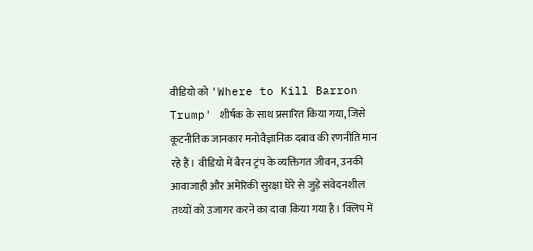वीडियो को 'Where to Kill Barron Trump' शीर्षक के साथ प्रसारित किया गया, जिसे कूटनीतिक जानकार मनोवैज्ञानिक दबाव की रणनीति मान रहे हैं। वीडियो में बैरन ट्रंप के व्यक्तिगत जीवन, उनकी आवाजाही और अमेरिकी सुरक्षा घेरे से जुड़े संवेदनशील तथ्यों को उजागर करने का दावा किया गया है। क्लिप में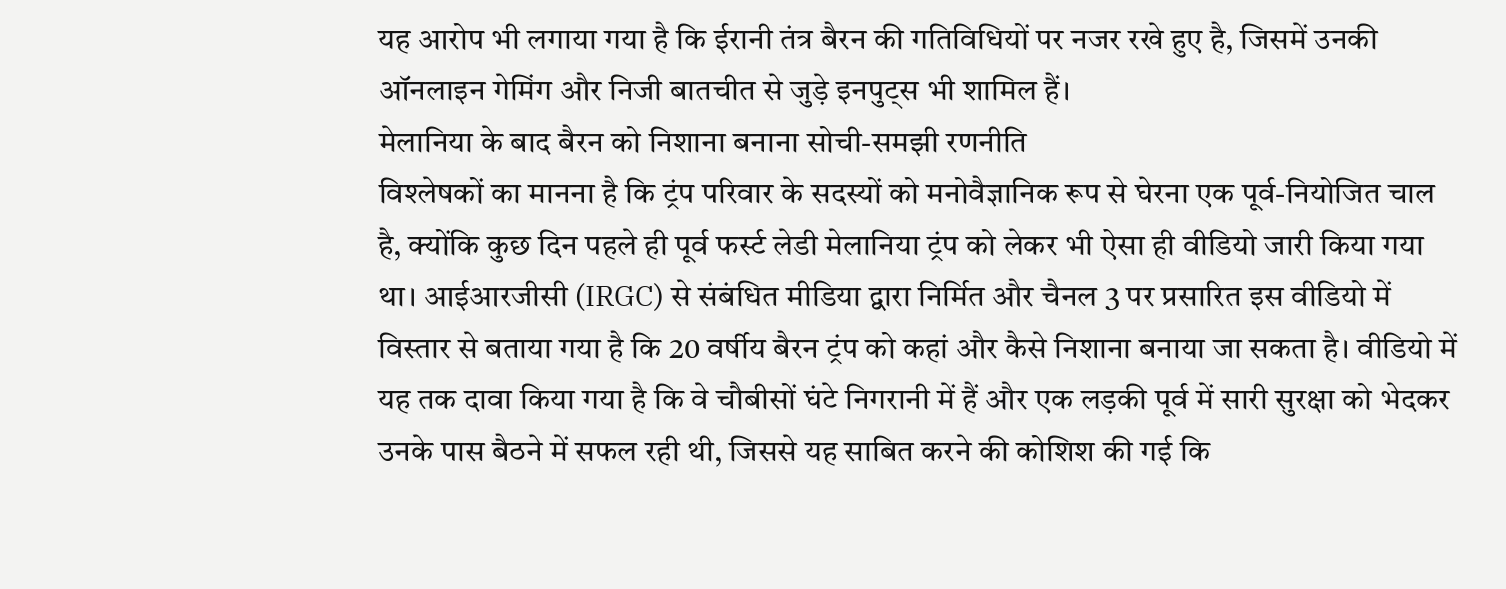यह आरोप भी लगाया गया है कि ईरानी तंत्र बैरन की गतिविधियों पर नजर रखे हुए है, जिसमें उनकी ऑनलाइन गेमिंग और निजी बातचीत से जुड़े इनपुट्स भी शामिल हैं।
मेलानिया के बाद बैरन को निशाना बनाना सोची-समझी रणनीति
विश्लेषकों का मानना है कि ट्रंप परिवार के सदस्यों को मनोवैज्ञानिक रूप से घेरना एक पूर्व-नियोजित चाल है, क्योंकि कुछ दिन पहले ही पूर्व फर्स्ट लेडी मेलानिया ट्रंप को लेकर भी ऐसा ही वीडियो जारी किया गया था। आईआरजीसी (IRGC) से संबंधित मीडिया द्वारा निर्मित और चैनल 3 पर प्रसारित इस वीडियो में विस्तार से बताया गया है कि 20 वर्षीय बैरन ट्रंप को कहां और कैसे निशाना बनाया जा सकता है। वीडियो में यह तक दावा किया गया है कि वे चौबीसों घंटे निगरानी में हैं और एक लड़की पूर्व में सारी सुरक्षा को भेदकर उनके पास बैठने में सफल रही थी, जिससे यह साबित करने की कोशिश की गई कि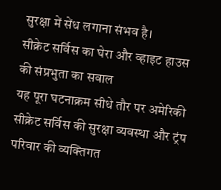सुरक्षा में सेंध लगाना संभव है।
सीक्रेट सर्विस का घेरा और व्हाइट हाउस की संप्रभुता का सवाल
यह पूरा घटनाक्रम सीधे तौर पर अमेरिकी सीक्रेट सर्विस की सुरक्षा व्यवस्था और ट्रंप परिवार की व्यक्तिगत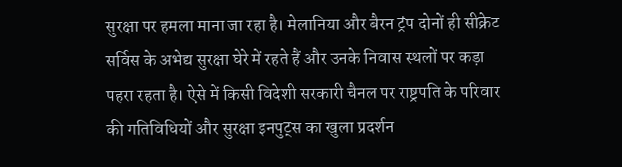सुरक्षा पर हमला माना जा रहा है। मेलानिया और बैरन ट्रंप दोनों ही सीक्रेट सर्विस के अभेद्य सुरक्षा घेरे में रहते हैं और उनके निवास स्थलों पर कड़ा पहरा रहता है। ऐसे में किसी विदेशी सरकारी चैनल पर राष्ट्रपति के परिवार की गतिविधियों और सुरक्षा इनपुट्स का खुला प्रदर्शन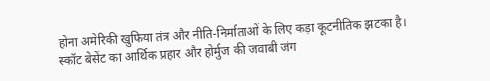होना अमेरिकी खुफिया तंत्र और नीति-निर्माताओं के लिए कड़ा कूटनीतिक झटका है।
स्कॉट बेसेंट का आर्थिक प्रहार और होर्मुज की जवाबी जंग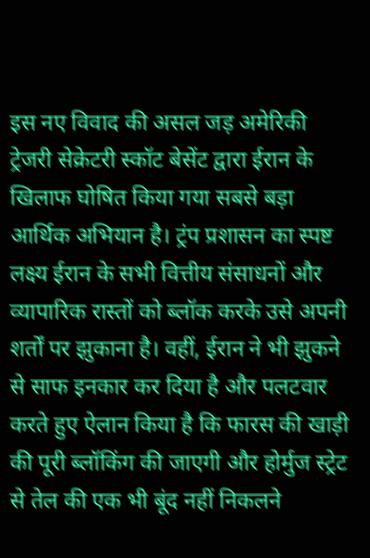इस नए विवाद की असल जड़ अमेरिकी ट्रेजरी सेक्रेटरी स्कॉट बेसेंट द्वारा ईरान के खिलाफ घोषित किया गया सबसे बड़ा आर्थिक अभियान है। ट्रंप प्रशासन का स्पष्ट लक्ष्य ईरान के सभी वित्तीय संसाधनों और व्यापारिक रास्तों को ब्लॉक करके उसे अपनी शर्तों पर झुकाना है। वहीं, ईरान ने भी झुकने से साफ इनकार कर दिया है और पलटवार करते हुए ऐलान किया है कि फारस की खाड़ी की पूरी ब्लॉकिंग की जाएगी और होर्मुज स्ट्रेट से तेल की एक भी बूंद नहीं निकलने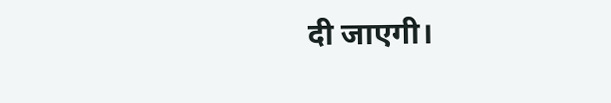दी जाएगी।